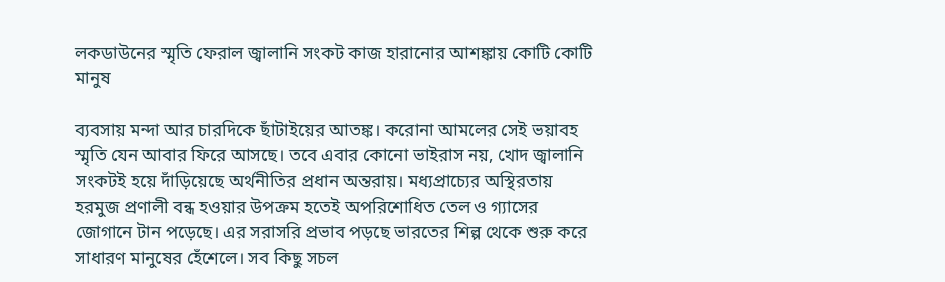লকডাউনের স্মৃতি ফেরাল জ্বালানি সংকট কাজ হারানোর আশঙ্কায় কোটি কোটি মানুষ

ব্যবসায় মন্দা আর চারদিকে ছাঁটাইয়ের আতঙ্ক। করোনা আমলের সেই ভয়াবহ স্মৃতি যেন আবার ফিরে আসছে। তবে এবার কোনো ভাইরাস নয়, খোদ জ্বালানি সংকটই হয়ে দাঁড়িয়েছে অর্থনীতির প্রধান অন্তরায়। মধ্যপ্রাচ্যের অস্থিরতায় হরমুজ প্রণালী বন্ধ হওয়ার উপক্রম হতেই অপরিশোধিত তেল ও গ্যাসের জোগানে টান পড়েছে। এর সরাসরি প্রভাব পড়ছে ভারতের শিল্প থেকে শুরু করে সাধারণ মানুষের হেঁশেলে। সব কিছু সচল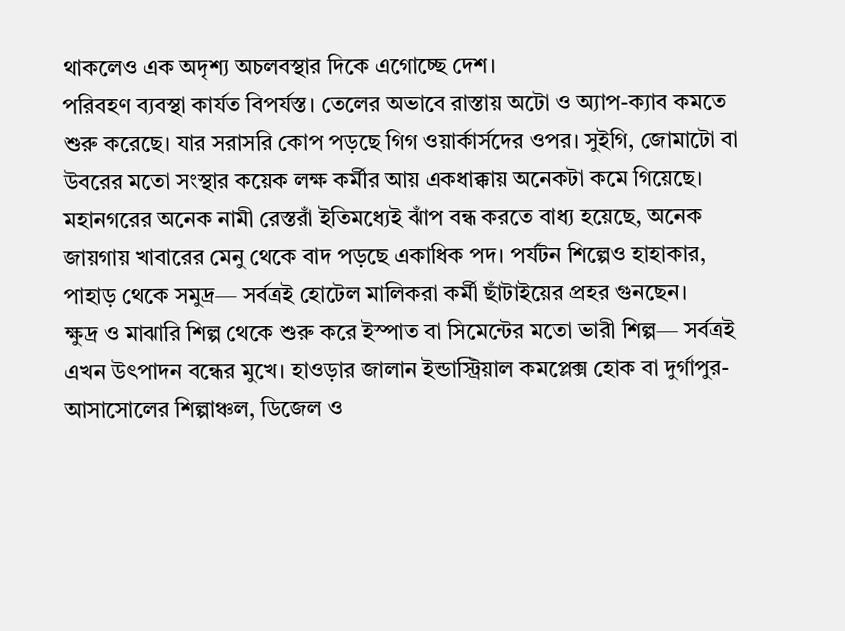থাকলেও এক অদৃশ্য অচলবস্থার দিকে এগোচ্ছে দেশ।
পরিবহণ ব্যবস্থা কার্যত বিপর্যস্ত। তেলের অভাবে রাস্তায় অটো ও অ্যাপ-ক্যাব কমতে শুরু করেছে। যার সরাসরি কোপ পড়ছে গিগ ওয়ার্কার্সদের ওপর। সুইগি, জোমাটো বা উবরের মতো সংস্থার কয়েক লক্ষ কর্মীর আয় একধাক্কায় অনেকটা কমে গিয়েছে। মহানগরের অনেক নামী রেস্তরাঁ ইতিমধ্যেই ঝাঁপ বন্ধ করতে বাধ্য হয়েছে, অনেক জায়গায় খাবারের মেনু থেকে বাদ পড়ছে একাধিক পদ। পর্যটন শিল্পেও হাহাকার, পাহাড় থেকে সমুদ্র— সর্বত্রই হোটেল মালিকরা কর্মী ছাঁটাইয়ের প্রহর গুনছেন।
ক্ষুদ্র ও মাঝারি শিল্প থেকে শুরু করে ইস্পাত বা সিমেন্টের মতো ভারী শিল্প— সর্বত্রই এখন উৎপাদন বন্ধের মুখে। হাওড়ার জালান ইন্ডাস্ট্রিয়াল কমপ্লেক্স হোক বা দুর্গাপুর-আসাসোলের শিল্পাঞ্চল, ডিজেল ও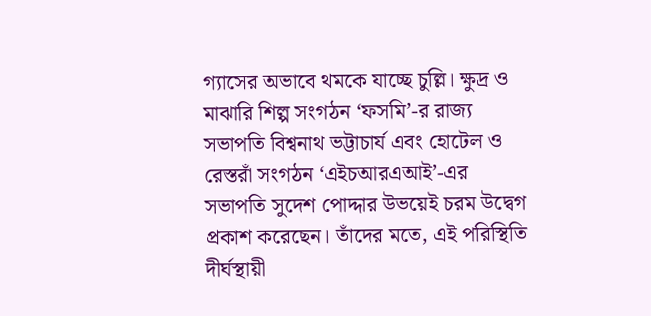গ্যাসের অভাবে থমকে যাচ্ছে চুল্লি। ক্ষুদ্র ও মাঝারি শিল্প সংগঠন ‘ফসমি’-র রাজ্য সভাপতি বিশ্বনাথ ভট্টাচার্য এবং হোটেল ও রেস্তরাঁ সংগঠন ‘এইচআরএআই’-এর সভাপতি সুদেশ পোদ্দার উভয়েই চরম উদ্বেগ প্রকাশ করেছেন। তাঁদের মতে, এই পরিস্থিতি দীর্ঘস্থায়ী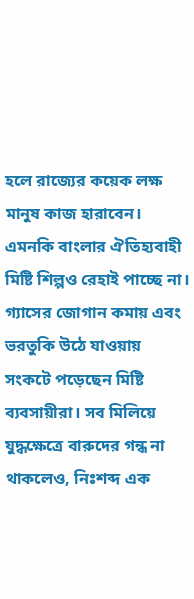হলে রাজ্যের কয়েক লক্ষ মানুষ কাজ হারাবেন।
এমনকি বাংলার ঐতিহ্যবাহী মিষ্টি শিল্পও রেহাই পাচ্ছে না। গ্যাসের জোগান কমায় এবং ভরতুকি উঠে যাওয়ায় সংকটে পড়েছেন মিষ্টি ব্যবসায়ীরা। সব মিলিয়ে যুদ্ধক্ষেত্রে বারুদের গন্ধ না থাকলেও, নিঃশব্দ এক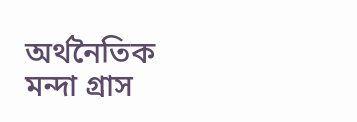অর্থনৈতিক মন্দা গ্রাস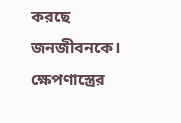করছে জনজীবনকে। ক্ষেপণাস্ত্রের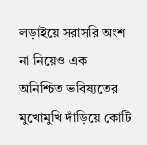লড়াইয়ে সরাসরি অংশ না নিয়েও এক অনিশ্চিত ভবিষ্যতের মুখোমুখি দাঁড়িয়ে কোটি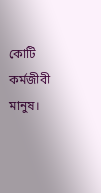কোটি কর্মজীবী মানুষ।